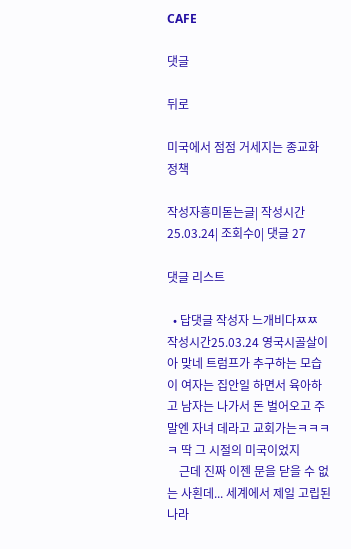CAFE

댓글

뒤로

미국에서 점점 거세지는 종교화 정책

작성자흥미돋는글| 작성시간25.03.24| 조회수0| 댓글 27

댓글 리스트

  • 답댓글 작성자 느개비다ㅉㅉ 작성시간25.03.24 영국시골살이 아 맞네 트럼프가 추구하는 모습이 여자는 집안일 하면서 육아하고 남자는 나가서 돈 벌어오고 주말엔 자녀 데라고 교회가는ㅋㅋㅋㅋ 딱 그 시절의 미국이었지
    근데 진짜 이젠 문을 닫을 수 없는 사횐데... 세계에서 제일 고립된 나라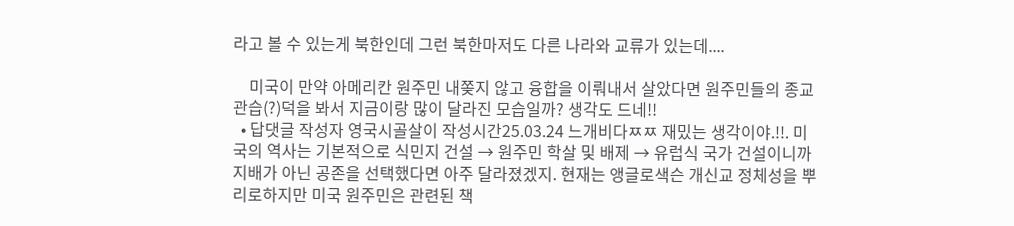라고 볼 수 있는게 북한인데 그런 북한마저도 다른 나라와 교류가 있는데....

    미국이 만약 아메리칸 원주민 내쫒지 않고 융합을 이뤄내서 살았다면 원주민들의 종교관습(?)덕을 봐서 지금이랑 많이 달라진 모습일까? 생각도 드네!!
  • 답댓글 작성자 영국시골살이 작성시간25.03.24 느개비다ㅉㅉ 재밌는 생각이야.!!. 미국의 역사는 기본적으로 식민지 건설 → 원주민 학살 및 배제 → 유럽식 국가 건설이니까 지배가 아닌 공존을 선택했다면 아주 달라졌겠지. 현재는 앵글로색슨 개신교 정체성을 뿌리로하지만 미국 원주민은 관련된 책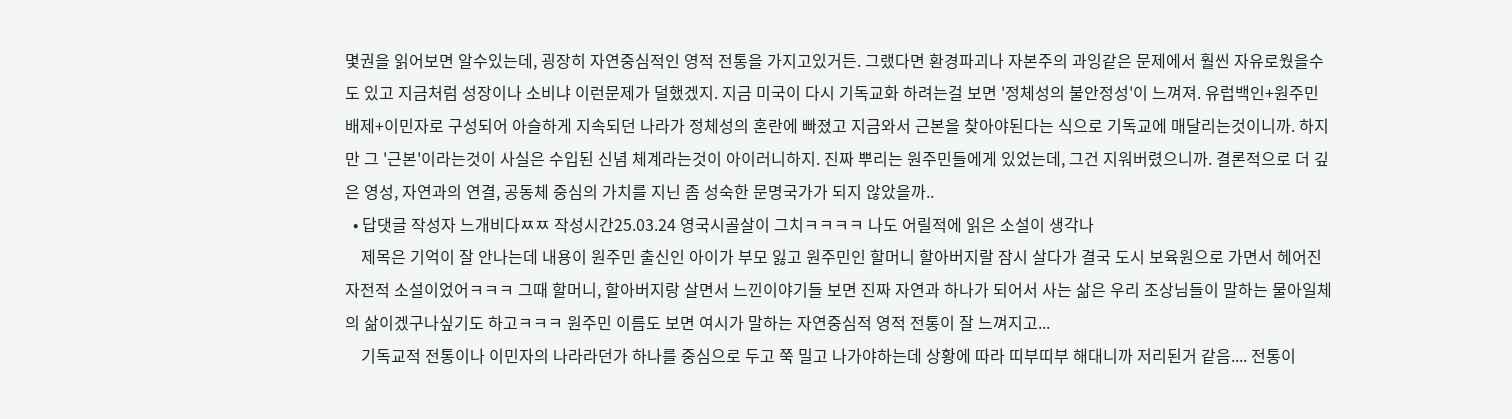몇권을 읽어보면 알수있는데, 굉장히 자연중심적인 영적 전통을 가지고있거든. 그랬다면 환경파괴나 자본주의 과잉같은 문제에서 훨씬 자유로웠을수도 있고 지금처럼 성장이나 소비냐 이런문제가 덜했겠지. 지금 미국이 다시 기독교화 하려는걸 보면 '정체성의 불안정성'이 느껴져. 유럽백인+원주민배제+이민자로 구성되어 아슬하게 지속되던 나라가 정체성의 혼란에 빠졌고 지금와서 근본을 찾아야된다는 식으로 기독교에 매달리는것이니까. 하지만 그 '근본'이라는것이 사실은 수입된 신념 체계라는것이 아이러니하지. 진짜 뿌리는 원주민들에게 있었는데, 그건 지워버렸으니까. 결론적으로 더 깊은 영성, 자연과의 연결, 공동체 중심의 가치를 지닌 좀 성숙한 문명국가가 되지 않았을까..
  • 답댓글 작성자 느개비다ㅉㅉ 작성시간25.03.24 영국시골살이 그치ㅋㅋㅋㅋ 나도 어릴적에 읽은 소설이 생각나
    제목은 기억이 잘 안나는데 내용이 원주민 출신인 아이가 부모 잃고 원주민인 할머니 할아버지랄 잠시 살다가 결국 도시 보육원으로 가면서 헤어진 자전적 소설이었어ㅋㅋㅋ 그때 할머니, 할아버지랑 살면서 느낀이야기들 보면 진짜 자연과 하나가 되어서 사는 삶은 우리 조상님들이 말하는 물아일체의 삶이겠구나싶기도 하고ㅋㅋㅋ 원주민 이름도 보면 여시가 말하는 자연중심적 영적 전통이 잘 느껴지고...
    기독교적 전통이나 이민자의 나라라던가 하나를 중심으로 두고 쭉 밀고 나가야하는데 상황에 따라 띠부띠부 해대니까 저리된거 같음.... 전통이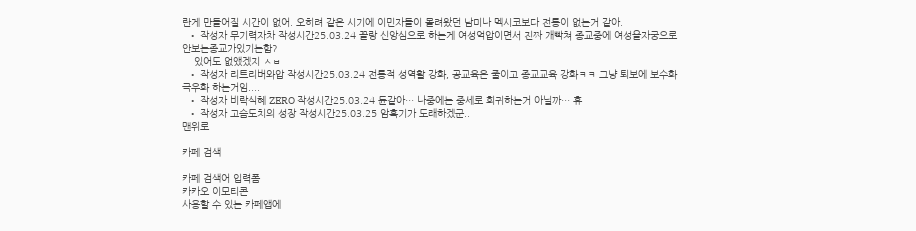란게 만들어질 시간이 없어. 오히려 같은 시기에 이민자들이 몰려왔던 남미나 멕시코보다 전통이 없는거 같아.
  • 작성자 무기력자차 작성시간25.03.24 꼴랑 신앙심으로 하는게 여성억압이면서 진짜 개빡쳐 종교중에 여성을자궁으로 안보는종교가있기는함?
    있어도 없앴겠지 ㅅㅂ
  • 작성자 리트리버와압 작성시간25.03.24 전통적 성역활 강화, 공교육은 줄이고 종교교육 강화ㅋㅋ 그냥 퇴보에 보수화 극우화 하는거임....
  • 작성자 비락식혜 ZERO 작성시간25.03.24 듄같아… 나중에는 중세로 회귀하는거 아닐까… 휴
  • 작성자 고슴도치의 성장 작성시간25.03.25 암흑기가 도래하겠군..
맨위로

카페 검색

카페 검색어 입력폼
카카오 이모티콘
사용할 수 있는 카페앱에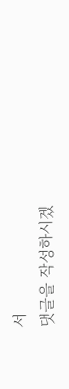서
댓글을 작성하시겠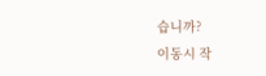습니까?
이동시 작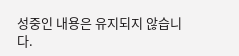성중인 내용은 유지되지 않습니다.